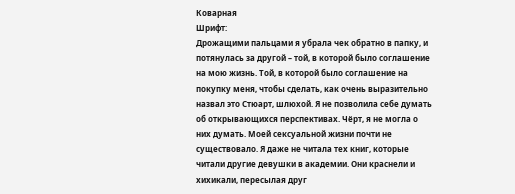Коварная
Шрифт:
Дрожащими пальцами я убрала чек обратно в папку, и потянулась за другой – той, в которой было соглашение на мою жизнь. Той, в которой было соглашение на покупку меня, чтобы сделать, как очень выразительно назвал это Стюарт, шлюхой. Я не позволила себе думать об открывающихся перспективах. Чёрт, я не могла о них думать. Моей сексуальной жизни почти не существовало. Я даже не читала тех книг, которые читали другие девушки в академии. Они краснели и хихикали, пересылая друг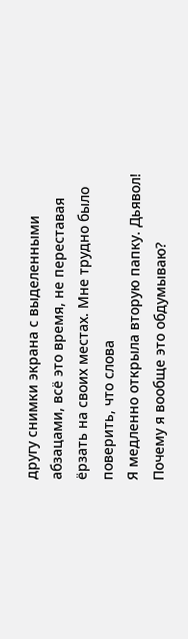другу снимки экрана с выделенными абзацами, всё это время, не переставая ёрзать на своих местах. Мне трудно было поверить, что слова
Я медленно открыла вторую папку. Дьявол! Почему я вообще это обдумываю?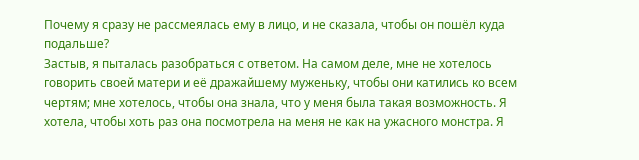Почему я сразу не рассмеялась ему в лицо, и не сказала, чтобы он пошёл куда подальше?
Застыв, я пыталась разобраться с ответом. На самом деле, мне не хотелось говорить своей матери и её дражайшему муженьку, чтобы они катились ко всем чертям; мне хотелось, чтобы она знала, что у меня была такая возможность. Я хотела, чтобы хоть раз она посмотрела на меня не как на ужасного монстра. Я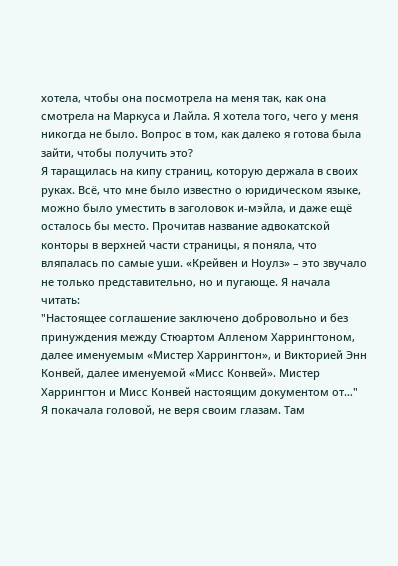хотела, чтобы она посмотрела на меня так, как она смотрела на Маркуса и Лайла. Я хотела того, чего у меня никогда не было. Вопрос в том, как далеко я готова была зайти, чтобы получить это?
Я таращилась на кипу страниц, которую держала в своих руках. Всё, что мне было известно о юридическом языке, можно было уместить в заголовок и-мэйла, и даже ещё осталось бы место. Прочитав название адвокатской конторы в верхней части страницы, я поняла, что вляпалась по самые уши. «Крейвен и Ноулз» – это звучало не только представительно, но и пугающе. Я начала читать:
"Настоящее соглашение заключено добровольно и без принуждения между Стюартом Алленом Харрингтоном, далее именуемым «Мистер Харрингтон», и Викторией Энн Конвей, далее именуемой «Мисс Конвей». Мистер Харрингтон и Мисс Конвей настоящим документом от…"
Я покачала головой, не веря своим глазам. Там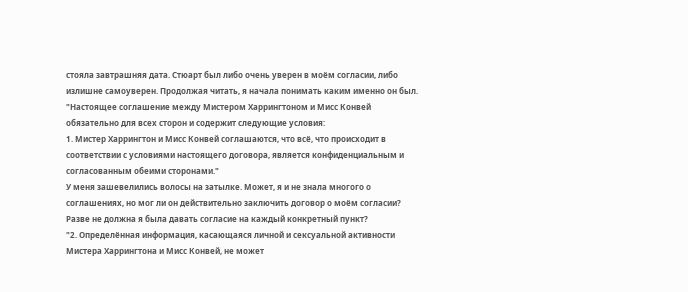стояла завтрашняя дата. Стюарт был либо очень уверен в моём согласии, либо излишне самоуверен. Продолжая читать, я начала понимать каким именно он был.
"Настоящее соглашение между Мистером Харрингтоном и Мисс Конвей обязательно для всех сторон и содержит следующие условия:
1. Мистер Харрингтон и Мисс Конвей соглашаются, что всё, что происходит в соответствии с условиями настоящего договора, является конфиденциальным и согласованным обеими сторонами."
У меня зашевелились волосы на затылке. Может, я и не знала многого о соглашениях, но мог ли он действительно заключить договор о моём согласии? Разве не должна я была давать согласие на каждый конкретный пункт?
"2. Определённая информация, касающаяся личной и сексуальной активности Мистера Харрингтона и Мисс Конвей, не может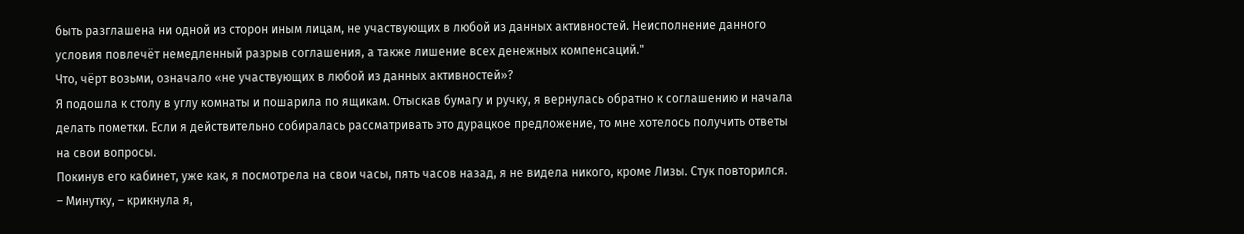быть разглашена ни одной из сторон иным лицам, не участвующих в любой из данных активностей. Неисполнение данного условия повлечёт немедленный разрыв соглашения, а также лишение всех денежных компенсаций."
Что, чёрт возьми, означало «не участвующих в любой из данных активностей»?
Я подошла к столу в углу комнаты и пошарила по ящикам. Отыскав бумагу и ручку, я вернулась обратно к соглашению и начала делать пометки. Если я действительно собиралась рассматривать это дурацкое предложение, то мне хотелось получить ответы на свои вопросы.
Покинув его кабинет, уже как, я посмотрела на свои часы, пять часов назад, я не видела никого, кроме Лизы. Стук повторился.
– Минутку, – крикнула я,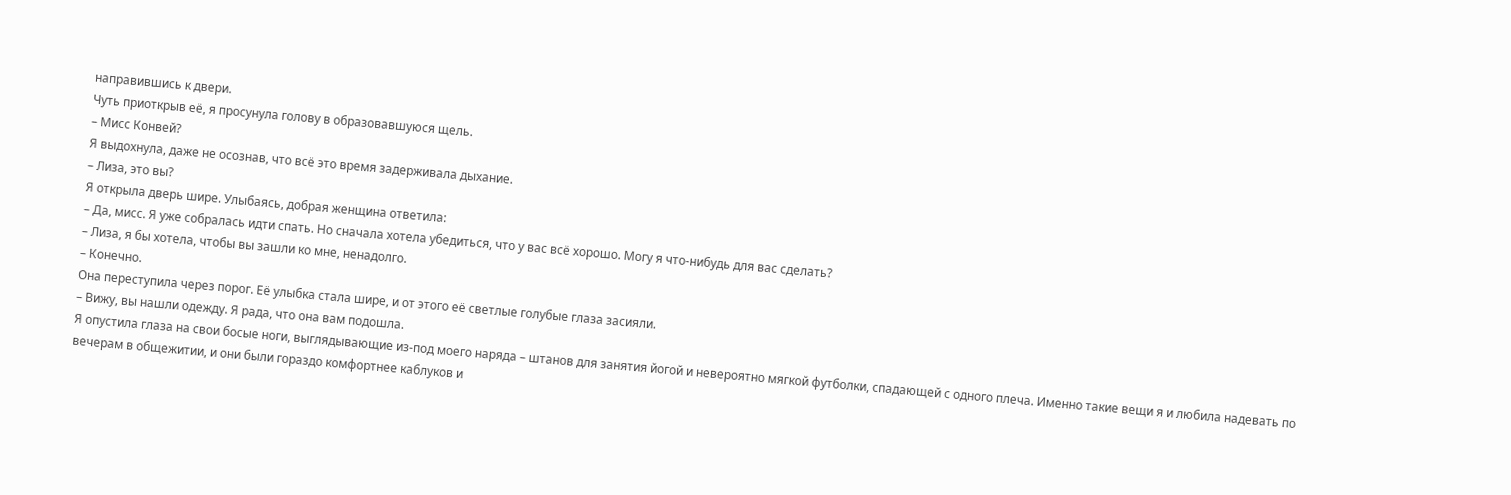направившись к двери.
Чуть приоткрыв её, я просунула голову в образовавшуюся щель.
– Мисс Конвей?
Я выдохнула, даже не осознав, что всё это время задерживала дыхание.
– Лиза, это вы?
Я открыла дверь шире. Улыбаясь, добрая женщина ответила:
– Да, мисс. Я уже собралась идти спать. Но сначала хотела убедиться, что у вас всё хорошо. Могу я что-нибудь для вас сделать?
– Лиза, я бы хотела, чтобы вы зашли ко мне, ненадолго.
– Конечно.
Она переступила через порог. Её улыбка стала шире, и от этого её светлые голубые глаза засияли.
– Вижу, вы нашли одежду. Я рада, что она вам подошла.
Я опустила глаза на свои босые ноги, выглядывающие из-под моего наряда – штанов для занятия йогой и невероятно мягкой футболки, спадающей с одного плеча. Именно такие вещи я и любила надевать по вечерам в общежитии, и они были гораздо комфортнее каблуков и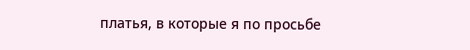платья, в которые я по просьбе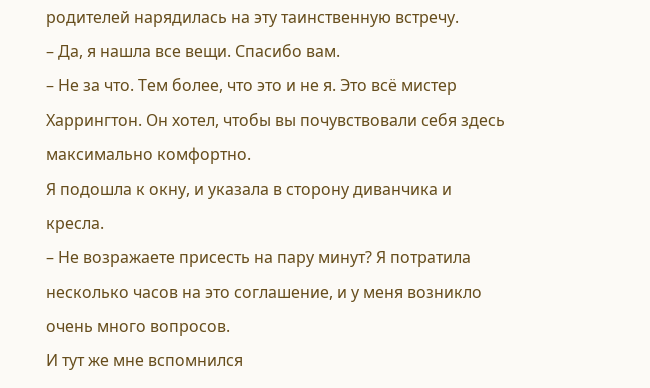родителей нарядилась на эту таинственную встречу.
– Да, я нашла все вещи. Спасибо вам.
– Не за что. Тем более, что это и не я. Это всё мистер Харрингтон. Он хотел, чтобы вы почувствовали себя здесь максимально комфортно.
Я подошла к окну, и указала в сторону диванчика и кресла.
– Не возражаете присесть на пару минут? Я потратила несколько часов на это соглашение, и у меня возникло очень много вопросов.
И тут же мне вспомнился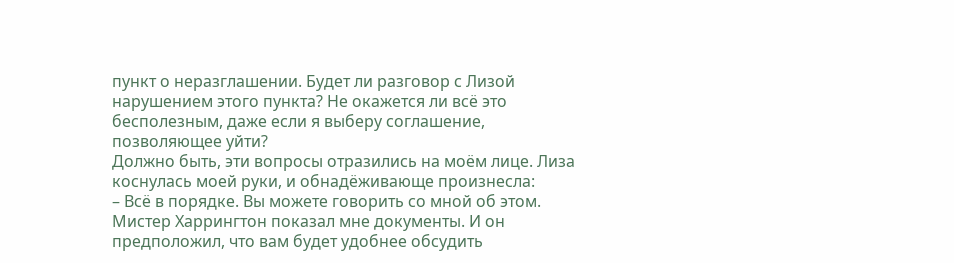пункт о неразглашении. Будет ли разговор с Лизой нарушением этого пункта? Не окажется ли всё это бесполезным, даже если я выберу соглашение, позволяющее уйти?
Должно быть, эти вопросы отразились на моём лице. Лиза коснулась моей руки, и обнадёживающе произнесла:
– Всё в порядке. Вы можете говорить со мной об этом. Мистер Харрингтон показал мне документы. И он предположил, что вам будет удобнее обсудить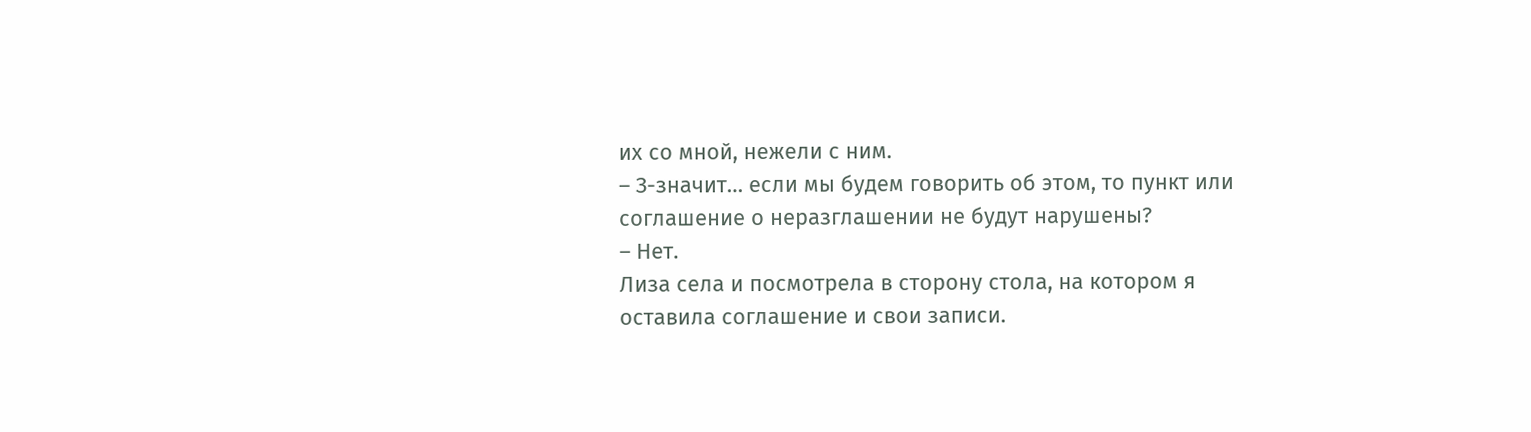их со мной, нежели с ним.
– З-значит… если мы будем говорить об этом, то пункт или соглашение о неразглашении не будут нарушены?
– Нет.
Лиза села и посмотрела в сторону стола, на котором я оставила соглашение и свои записи.